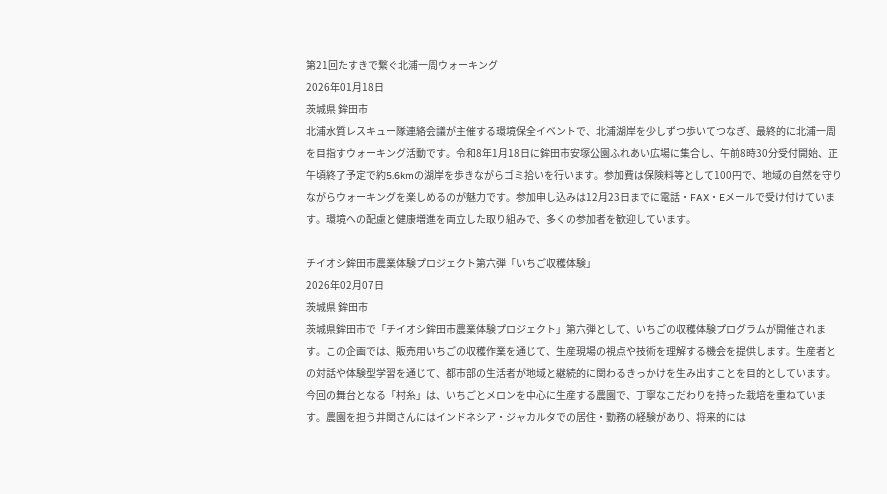第21回たすきで繋ぐ北浦一周ウォーキング
2026年01月18日
茨城県 鉾田市
北浦水質レスキュー隊連絡会議が主催する環境保全イベントで、北浦湖岸を少しずつ歩いてつなぎ、最終的に北浦一周を目指すウォーキング活動です。令和8年1月18日に鉾田市安塚公園ふれあい広場に集合し、午前8時30分受付開始、正午頃終了予定で約5.6kmの湖岸を歩きながらゴミ拾いを行います。参加費は保険料等として100円で、地域の自然を守りながらウォーキングを楽しめるのが魅力です。参加申し込みは12月23日までに電話・FAX・Eメールで受け付けています。環境への配慮と健康増進を両立した取り組みで、多くの参加者を歓迎しています。

チイオシ鉾田市農業体験プロジェクト第六弾「いちご収穫体験」
2026年02月07日
茨城県 鉾田市
茨城県鉾田市で「チイオシ鉾田市農業体験プロジェクト」第六弾として、いちごの収穫体験プログラムが開催されます。この企画では、販売用いちごの収穫作業を通じて、生産現場の視点や技術を理解する機会を提供します。生産者との対話や体験型学習を通じて、都市部の生活者が地域と継続的に関わるきっかけを生み出すことを目的としています。今回の舞台となる「村糸」は、いちごとメロンを中心に生産する農園で、丁寧なこだわりを持った栽培を重ねています。農園を担う井関さんにはインドネシア・ジャカルタでの居住・勤務の経験があり、将来的には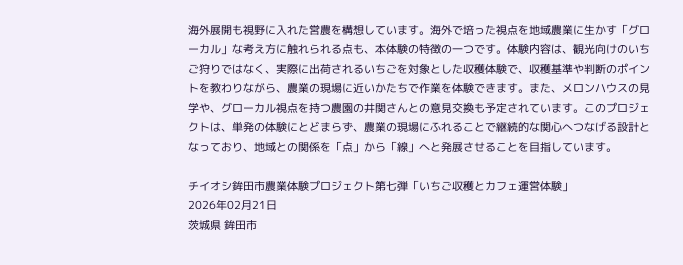海外展開も視野に入れた営農を構想しています。海外で培った視点を地域農業に生かす「グローカル」な考え方に触れられる点も、本体験の特徴の一つです。体験内容は、観光向けのいちご狩りではなく、実際に出荷されるいちごを対象とした収穫体験で、収穫基準や判断のポイントを教わりながら、農業の現場に近いかたちで作業を体験できます。また、メロンハウスの見学や、グローカル視点を持つ農園の井関さんとの意見交換も予定されています。このプロジェクトは、単発の体験にとどまらず、農業の現場にふれることで継続的な関心へつなげる設計となっており、地域との関係を「点」から「線」へと発展させることを目指しています。

チイオシ鉾田市農業体験プロジェクト第七弾「いちご収穫とカフェ運営体験」
2026年02月21日
茨城県 鉾田市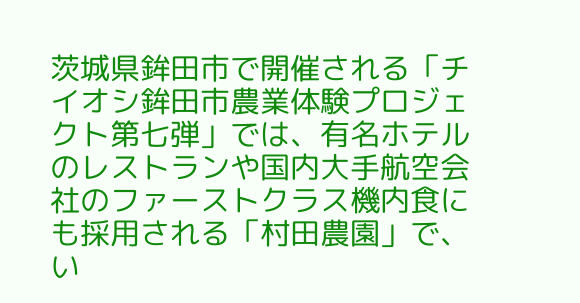茨城県鉾田市で開催される「チイオシ鉾田市農業体験プロジェクト第七弾」では、有名ホテルのレストランや国内大手航空会社のファーストクラス機内食にも採用される「村田農園」で、い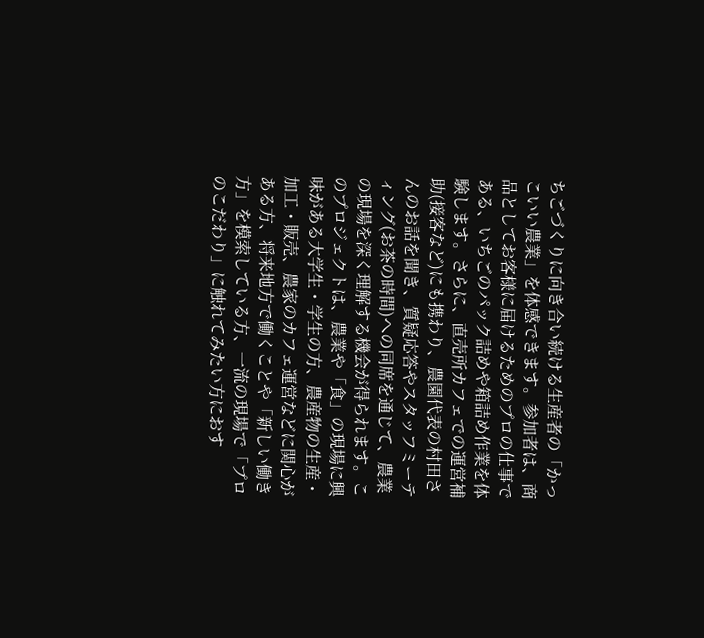ちごづくりに向き合い続ける生産者の「かっこいい農業」を体感できます。参加者は、商品としてお客様に届けるためのプロの仕事である、いちごのパック詰めや箱詰め作業を体験します。さらに、直売所カフェでの運営補助(接客など)にも携わり、農園代表の村田さんのお話を聞き、質疑応答やスタッフミーティング(お茶の時間)への同席を通じて、農業の現場を深く理解する機会が得られます。このプロジェクトは、農業や「食」の現場に興味がある大学生・学生の方、農産物の生産・加工・販売、農家のカフェ運営などに関心がある方、将来地方で働くことや「新しい働き方」を模索している方、一流の現場で「プロのこだわり」に触れてみたい方におす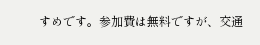すめです。参加費は無料ですが、交通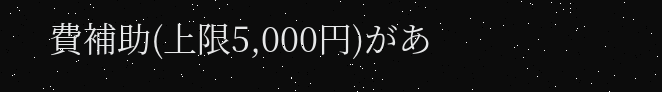費補助(上限5,000円)があ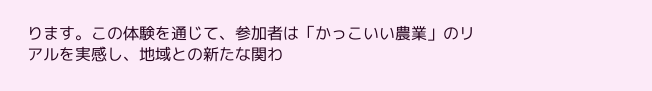ります。この体験を通じて、参加者は「かっこいい農業」のリアルを実感し、地域との新たな関わ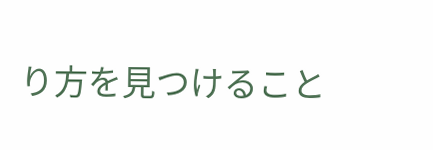り方を見つけること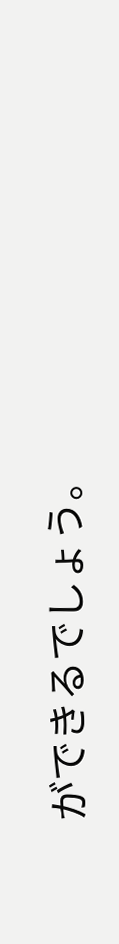ができるでしょう。